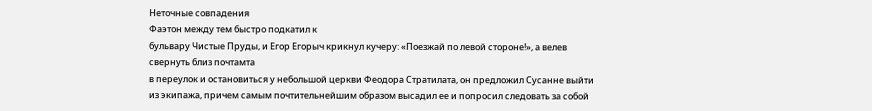Неточные совпадения
Фаэтон между тем быстро подкатил к
бульвару Чистые Пруды, и Егор Егорыч крикнул кучеру: «Поезжай по левой стороне!», а велев свернуть близ почтамта
в переулок и остановиться у небольшой церкви Феодора Стратилата, он предложил Сусанне выйти из экипажа, причем самым почтительнейшим образом высадил ее и попросил следовать за собой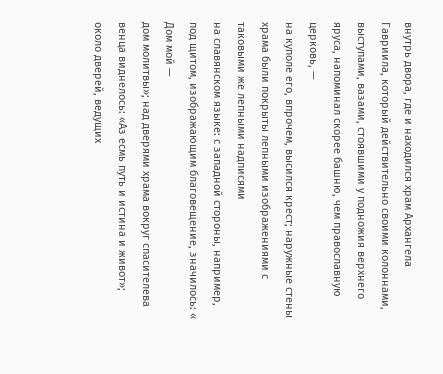внутрь двора, где и находился храм Архангела Гавриила, который действительно своими колоннами, выступами, вазами, стоявшими у подножия верхнего яруса, напоминал скорее башню, чем православную церковь, —
на куполе его, впрочем, высился крест; наружные стены храма были покрыты лепными изображениями с таковыми же лепными надписями
на славянском языке: с западной стороны, например, под щитом, изображающим благовещение, значилось: «
Дом мой —
дом молитвы»; над дверями храма вокруг спасителева венца виднелось: «Аз есмь путь и истина и живот»; около дверей, ведущих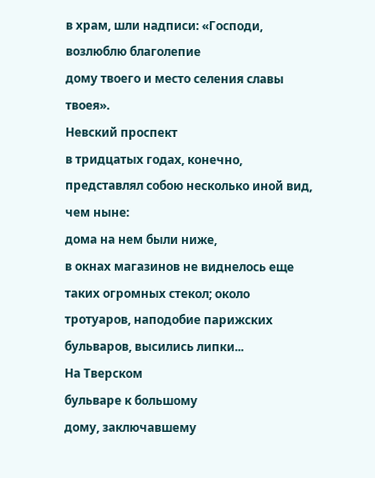в храм, шли надписи: «Господи, возлюблю благолепие
дому твоего и место селения славы твоея».
Невский проспект
в тридцатых годах, конечно, представлял собою несколько иной вид, чем ныне:
дома на нем были ниже,
в окнах магазинов не виднелось еще таких огромных стекол; около тротуаров, наподобие парижских
бульваров, высились липки...
На Тверском
бульваре к большому
дому, заключавшему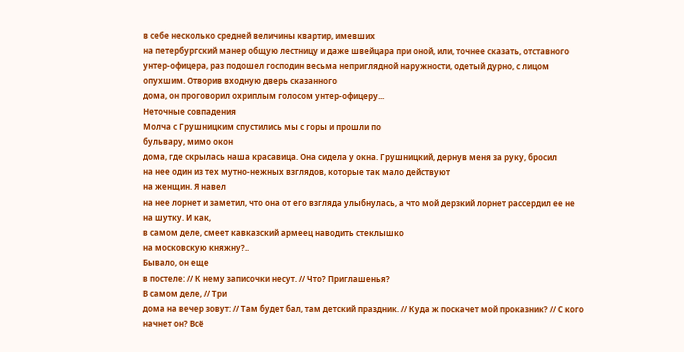в себе несколько средней величины квартир, имевших
на петербургский манер общую лестницу и даже швейцара при оной, или, точнее сказать, отставного унтер-офицера, раз подошел господин весьма неприглядной наружности, одетый дурно, с лицом опухшим. Отворив входную дверь сказанного
дома, он проговорил охриплым голосом унтер-офицеру...
Неточные совпадения
Молча с Грушницким спустились мы с горы и прошли по
бульвару, мимо окон
дома, где скрылась наша красавица. Она сидела у окна. Грушницкий, дернув меня за руку, бросил
на нее один из тех мутно-нежных взглядов, которые так мало действуют
на женщин. Я навел
на нее лорнет и заметил, что она от его взгляда улыбнулась, а что мой дерзкий лорнет рассердил ее не
на шутку. И как,
в самом деле, смеет кавказский армеец наводить стеклышко
на московскую княжну?..
Бывало, он еще
в постеле: // К нему записочки несут. // Что? Приглашенья?
В самом деле, // Три
дома на вечер зовут: // Там будет бал, там детский праздник. // Куда ж поскачет мой проказник? // С кого начнет он? Всё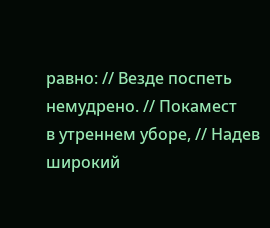равно: // Везде поспеть немудрено. // Покамест
в утреннем уборе, // Надев широкий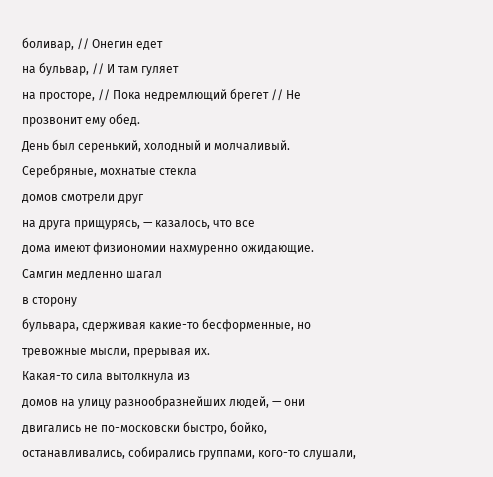боливар, // Онегин едет
на бульвар, // И там гуляет
на просторе, // Пока недремлющий брегет // Не прозвонит ему обед.
День был серенький, холодный и молчаливый. Серебряные, мохнатые стекла
домов смотрели друг
на друга прищурясь, — казалось, что все
дома имеют физиономии нахмуренно ожидающие. Самгин медленно шагал
в сторону
бульвара, сдерживая какие-то бесформенные, но тревожные мысли, прерывая их.
Какая-то сила вытолкнула из
домов на улицу разнообразнейших людей, — они двигались не по-московски быстро, бойко, останавливались, собирались группами, кого-то слушали,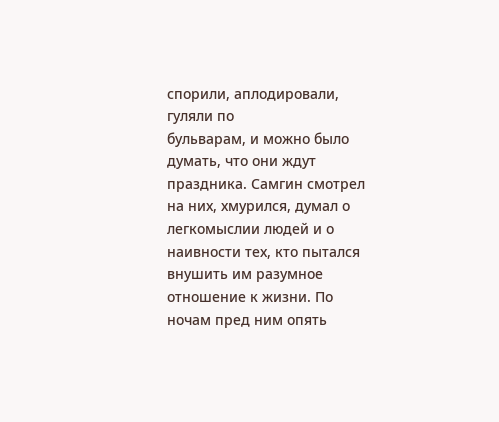спорили, аплодировали, гуляли по
бульварам, и можно было думать, что они ждут праздника. Самгин смотрел
на них, хмурился, думал о легкомыслии людей и о наивности тех, кто пытался внушить им разумное отношение к жизни. По ночам пред ним опять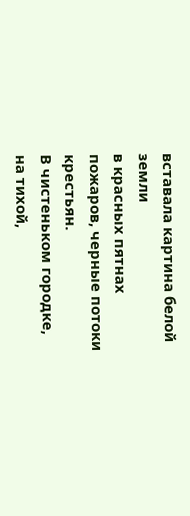вставала картина белой земли
в красных пятнах пожаров, черные потоки крестьян.
В чистеньком городке,
на тихой,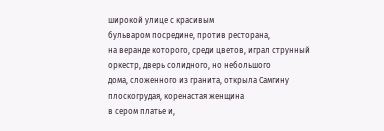широкой улице с красивым
бульваром посредине, против ресторана,
на веранде которого, среди цветов, играл струнный оркестр, дверь солидного, но небольшого
дома, сложенного из гранита, открыла Самгину плоскогрудая, коренастая женщина
в сером платье и,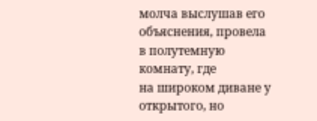молча выслушав его объяснения, провела
в полутемную комнату, где
на широком диване у открытого, но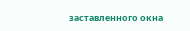заставленного окна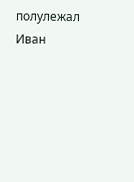полулежал Иван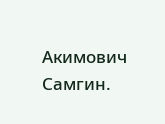Акимович Самгин.